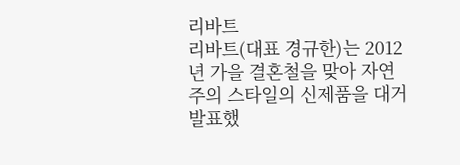리바트
리바트(대표 경규한)는 2012년 가을 결혼철을 맞아 자연주의 스타일의 신제품을 대거 발표했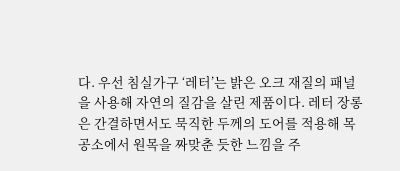다. 우선 침실가구 ‘레터’는 밝은 오크 재질의 패널을 사용해 자연의 질감을 살린 제품이다. 레터 장롱은 간결하면서도 묵직한 두께의 도어를 적용해 목공소에서 원목을 짜맞춘 듯한 느낌을 주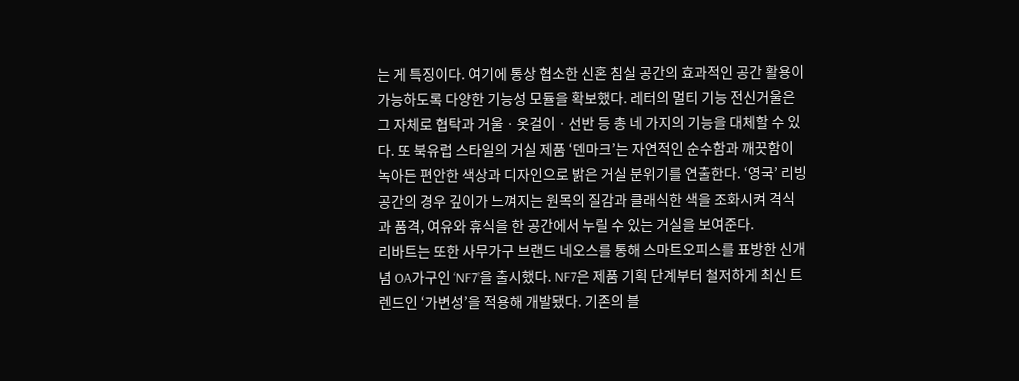는 게 특징이다. 여기에 통상 협소한 신혼 침실 공간의 효과적인 공간 활용이 가능하도록 다양한 기능성 모듈을 확보했다. 레터의 멀티 기능 전신거울은 그 자체로 협탁과 거울ㆍ옷걸이ㆍ선반 등 총 네 가지의 기능을 대체할 수 있다. 또 북유럽 스타일의 거실 제품 ‘덴마크’는 자연적인 순수함과 깨끗함이 녹아든 편안한 색상과 디자인으로 밝은 거실 분위기를 연출한다. ‘영국’ 리빙 공간의 경우 깊이가 느껴지는 원목의 질감과 클래식한 색을 조화시켜 격식과 품격, 여유와 휴식을 한 공간에서 누릴 수 있는 거실을 보여준다.
리바트는 또한 사무가구 브랜드 네오스를 통해 스마트오피스를 표방한 신개념 OA가구인 ‘NF7’을 출시했다. NF7은 제품 기획 단계부터 철저하게 최신 트렌드인 ‘가변성’을 적용해 개발됐다. 기존의 블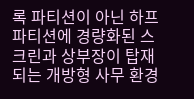록 파티션이 아닌 하프 파티션에 경량화된 스크린과 상부장이 탑재되는 개방형 사무 환경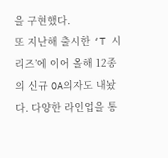을 구현했다.
또 지난해 출시한 ‘T 시리즈’에 이어 올해 12종의 신규 OA의자도 내놨다. 다양한 라인업을 통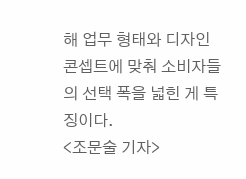해 업무 형태와 디자인 콘셉트에 맞춰 소비자들의 선택 폭을 넓힌 게 특징이다.
<조문술 기자>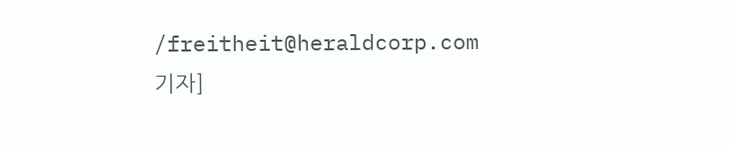/freitheit@heraldcorp.com
기자]